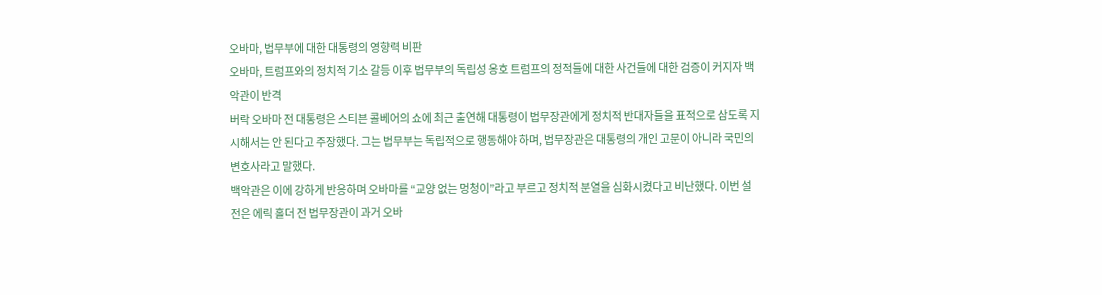오바마, 법무부에 대한 대통령의 영향력 비판
오바마, 트럼프와의 정치적 기소 갈등 이후 법무부의 독립성 옹호 트럼프의 정적들에 대한 사건들에 대한 검증이 커지자 백악관이 반격
버락 오바마 전 대통령은 스티븐 콜베어의 쇼에 최근 출연해 대통령이 법무장관에게 정치적 반대자들을 표적으로 삼도록 지시해서는 안 된다고 주장했다. 그는 법무부는 독립적으로 행동해야 하며, 법무장관은 대통령의 개인 고문이 아니라 국민의 변호사라고 말했다.
백악관은 이에 강하게 반응하며 오바마를 “교양 없는 멍청이”라고 부르고 정치적 분열을 심화시켰다고 비난했다. 이번 설전은 에릭 홀더 전 법무장관이 과거 오바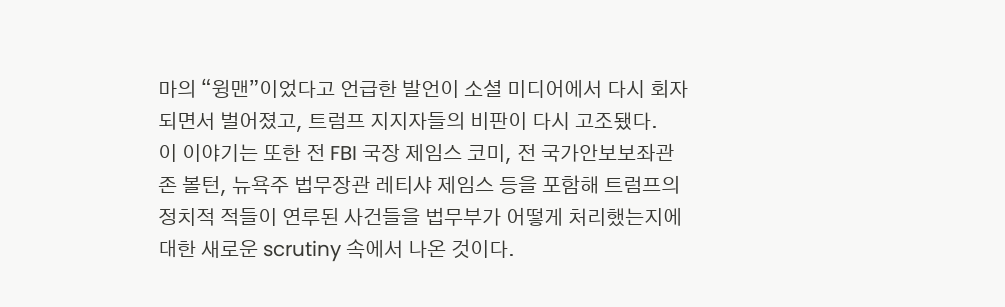마의 “윙맨”이었다고 언급한 발언이 소셜 미디어에서 다시 회자되면서 벌어졌고, 트럼프 지지자들의 비판이 다시 고조됐다.
이 이야기는 또한 전 FBI 국장 제임스 코미, 전 국가안보보좌관 존 볼턴, 뉴욕주 법무장관 레티샤 제임스 등을 포함해 트럼프의 정치적 적들이 연루된 사건들을 법무부가 어떻게 처리했는지에 대한 새로운 scrutiny 속에서 나온 것이다.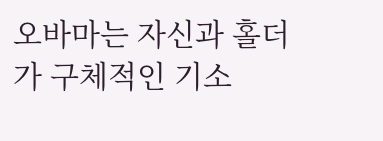오바마는 자신과 홀더가 구체적인 기소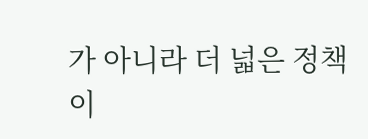가 아니라 더 넓은 정책 이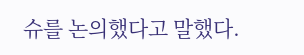슈를 논의했다고 말했다.